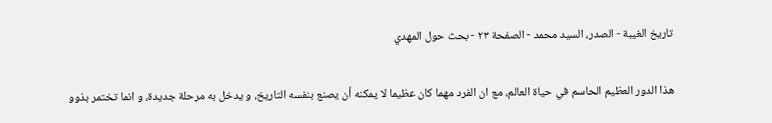تاريخ الغيبة - الصدر، السيد محمد - الصفحة ٢٣ - بحث حول المهدي

هذا الدور العظيم الحاسم في حياة العالم، مع ان الفرد مهما كان عظيما لا يمكنه أن يصنع بنفسه التاريخ، و يدخل به مرحلة جديدة، و انما تختمر بذوو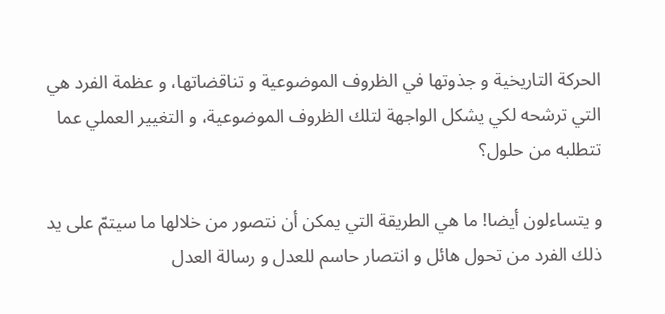الحركة التاريخية و جذوتها في الظروف الموضوعية و تناقضاتها، و عظمة الفرد هي التي ترشحه لكي يشكل الواجهة لتلك الظروف الموضوعية، و التغيير العملي عما تتطلبه من حلول؟

و يتساءلون أيضا! ما هي الطريقة التي يمكن أن نتصور من خلالها ما سيتمّ على يد ذلك الفرد من تحول هائل و انتصار حاسم للعدل و رسالة العدل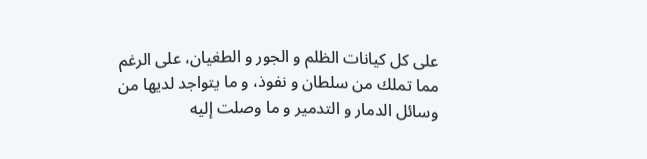على كل كيانات الظلم و الجور و الطغيان، على الرغم مما تملك من سلطان و نفوذ، و ما يتواجد لديها من وسائل الدمار و التدمير و ما وصلت إليه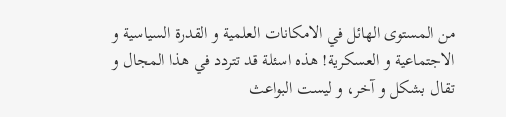من المستوى الهائل في الامكانات العلمية و القدرة السياسية و الاجتماعية و العسكرية! هذه اسئلة قد تتردد في هذا المجال و تقال بشكل و آخر، و ليست البواعث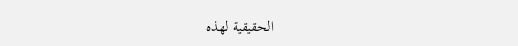الحقيقية لهذه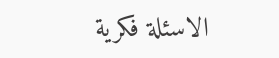الاسئلة فكرية